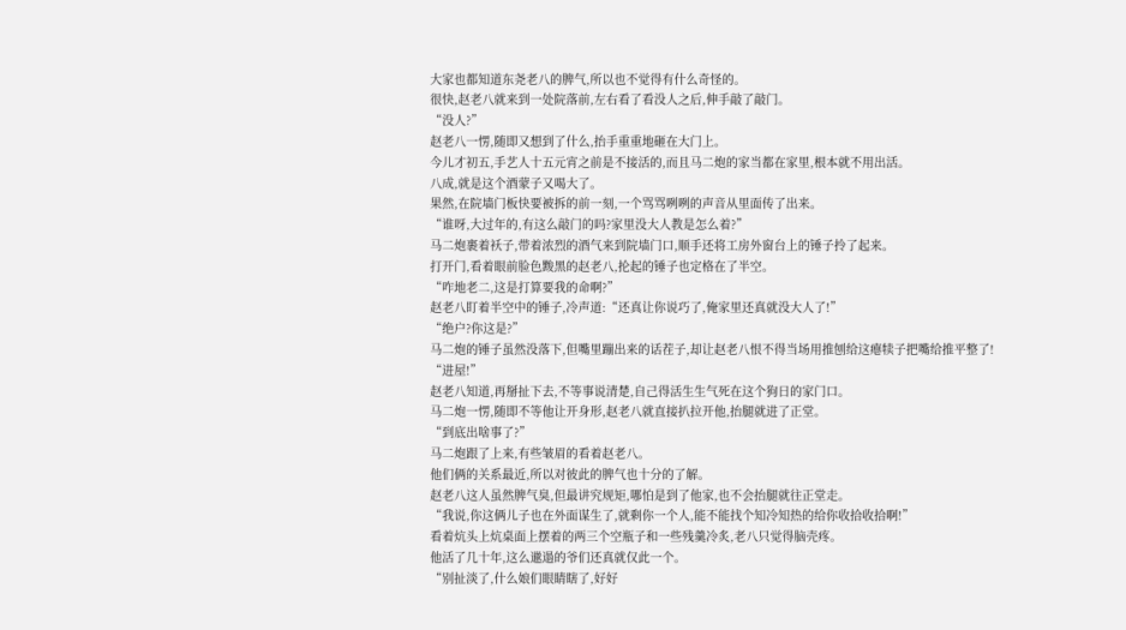大家也都知道东尧老八的脾气,所以也不觉得有什么奇怪的。
很快,赵老八就来到一处院落前,左右看了看没人之后,伸手敲了敲门。
“没人?”
赵老八一愣,随即又想到了什么,抬手重重地砸在大门上。
今儿才初五,手艺人十五元宵之前是不接活的,而且马二炮的家当都在家里,根本就不用出活。
八成,就是这个酒蒙子又喝大了。
果然,在院墙门板快要被拆的前一刻,一个骂骂咧咧的声音从里面传了出来。
“谁呀,大过年的,有这么敲门的吗?家里没大人教是怎么着?”
马二炮裹着袄子,带着浓烈的酒气来到院墙门口,顺手还将工房外窗台上的锤子拎了起来。
打开门,看着眼前脸色黢黑的赵老八,抡起的锤子也定格在了半空。
“咋地老二,这是打算要我的命啊?”
赵老八盯着半空中的锤子,冷声道:“还真让你说巧了,俺家里还真就没大人了!”
“绝户?你这是?”
马二炮的锤子虽然没落下,但嘴里蹦出来的话茬子,却让赵老八恨不得当场用推刨给这瘪犊子把嘴给推平整了!
“进屋!”
赵老八知道,再掰扯下去,不等事说清楚,自己得活生生气死在这个狗日的家门口。
马二炮一愣,随即不等他让开身形,赵老八就直接扒拉开他,抬腿就进了正堂。
“到底出啥事了?”
马二炮跟了上来,有些皱眉的看着赵老八。
他们俩的关系最近,所以对彼此的脾气也十分的了解。
赵老八这人虽然脾气臭,但最讲究规矩,哪怕是到了他家,也不会抬腿就往正堂走。
“我说,你这俩儿子也在外面谋生了,就剩你一个人,能不能找个知冷知热的给你收拾收拾啊!”
看着炕头上炕桌面上摆着的两三个空瓶子和一些残羹冷炙,老八只觉得脑壳疼。
他活了几十年,这么邋遢的爷们还真就仅此一个。
“别扯淡了,什么娘们眼睛瞎了,好好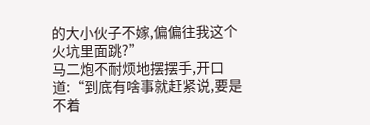的大小伙子不嫁,偏偏往我这个火坑里面跳?”
马二炮不耐烦地摆摆手,开口道:“到底有啥事就赶紧说,要是不着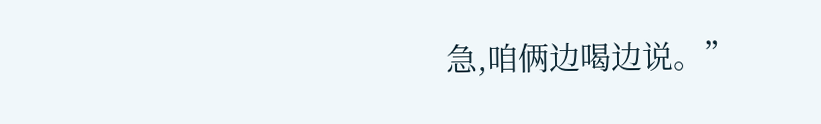急,咱俩边喝边说。”